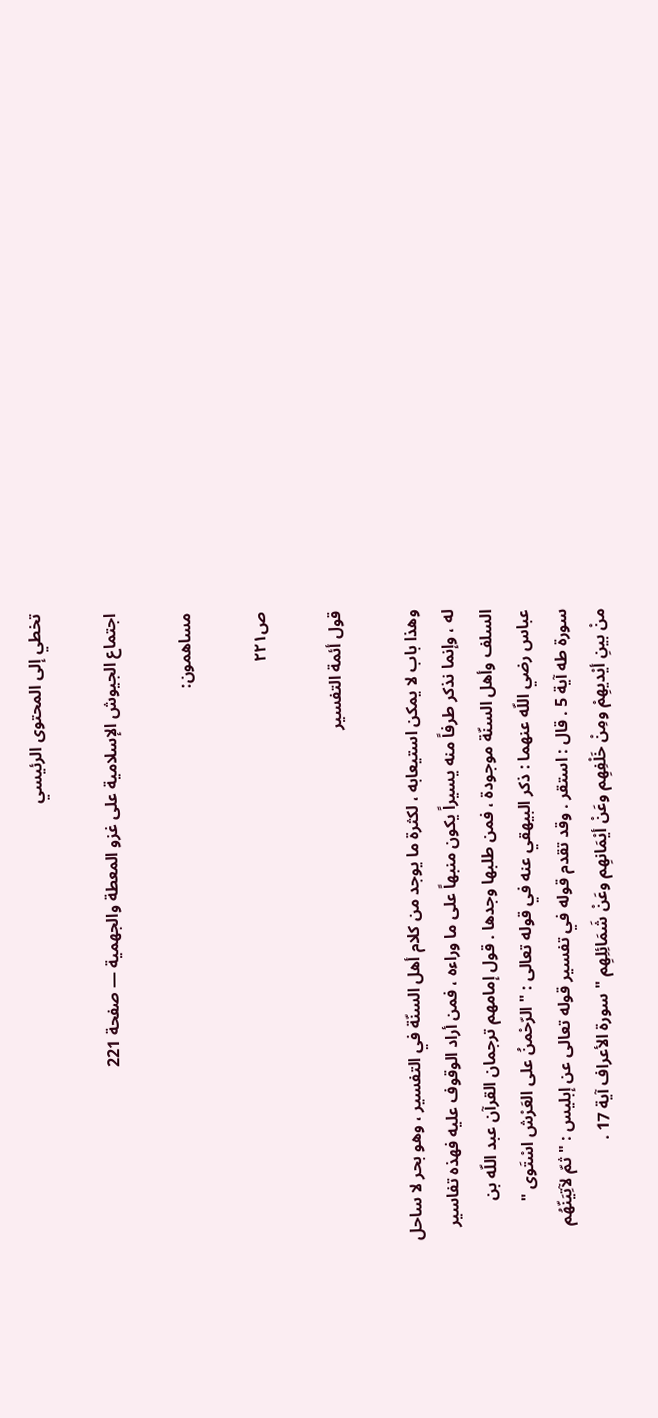تخطي إلى المحتوى الرئيسي

اجتماع الجيوش الإسلامية على غزو المعطة والجهمية — صفحة 221

مساهمون:

ص٢٢١

قول أئمة التفسير

وهذا باب لا يمكن استيعابه ، لكثرة ما يوجد من كلام أهل السنّة في التفسير ، وهو بحر لا ساحل له ، وإنما نذكر طرفاً منه يسيراً يكون منبهاً على ما وراءه ، فمن أراد الوقوف عليه فهذه تفاسير السلف وأهل السنّة موجودة ، فمن طلبها وجدها . قول إمامهم ترجمان القرآن عبد اللّه بن عباس رضي اللّه عنهما : ذكر البيهقي عنه في قوله تعالى : " الرّحْمنُ على العَرْش اسْتَوى " سورة طه آية 5 . قال : استقر . وقد تقدم قوله في تفسير قوله تعالى عن إبليس : " ثمّ لآتِيَنّهُم منْ بينِ أيْديهِمْ ومِنْ خَلْفِهِم وعَنْ أيْمَانهِم وعَنْ شَمَائِلِهِم " سورة الأعراف آية 17 .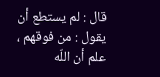قال : لم يستطع أن يقول : من فوقهم ، علم أن اللّه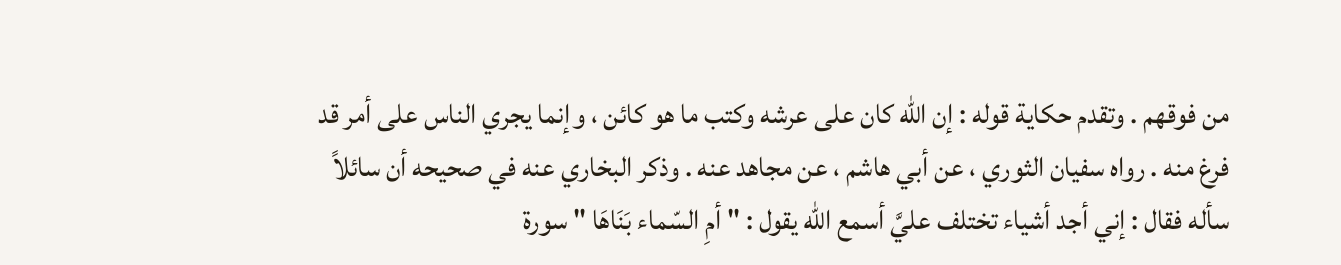من فوقهم . وتقدم حكاية قوله : إن الله كان على عرشه وكتب ما هو كائن ، وإنما يجري الناس على أمر قد فرغ منه . رواه سفيان الثوري ، عن أبي هاشم ، عن مجاهد عنه . وذكر البخاري عنه في صحيحه أن سائلاً سأله فقال : إني أجد أشياء تختلف عليَّ أسمع الله يقول : " أمِ السّماء بَنَاهَا " سورة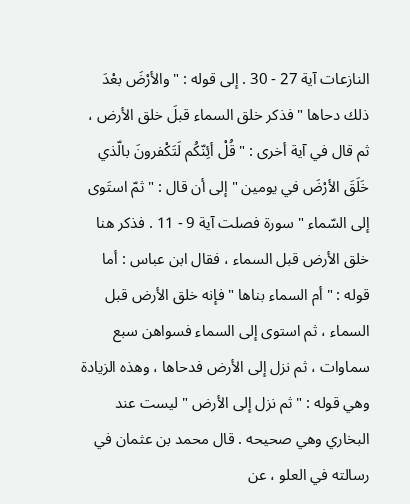النازعات آية 27 - 30 . إلى قوله : " والأرْضَ بعْدَ ذلك دحاها " فذكر خلق السماء قبلَ خلق الأرض ، ثم قال في آية أخرى : " قُلْ أئِنّكُم لَتَكْفرونَ بالّذي خَلَقَ الأرْضَ في يومين " إلى أن قال : " ثمّ استَوى إلى السّماء " سورة فصلت آية 9 - 11 . فذكر هنا خلق الأرض قبل السماء ، فقال ابن عباس : أما قوله : " أم السماء بناها " فإنه خلق الأرض قبل السماء ، ثم استوى إلى السماء فسواهن سبع سماوات ، ثم نزل إلى الأرض فدحاها ، وهذه الزيادة وهي قوله : " ثم نزل إلى الأرض " ليست عند البخاري وهي صحيحه . قال محمد بن عثمان في رسالته في العلو ، عن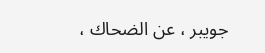جويبر ، عن الضحاك ،